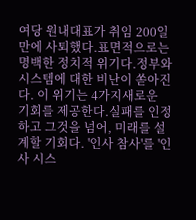여당 원내대표가 취임 200일 만에 사퇴했다.표면적으로는 명백한 정치적 위기다.정부와 시스템에 대한 비난이 쏟아진다. 이 위기는 4가지새로운 기회를 제공한다.실패를 인정하고 그것을 넘어, 미래를 설계할 기회다. '인사 참사'를 '인사 시스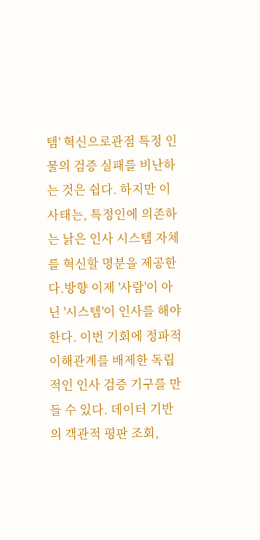템' 혁신으로관점 특정 인물의 검증 실패를 비난하는 것은 쉽다. 하지만 이 사태는, 특정인에 의존하는 낡은 인사 시스템 자체를 혁신할 명분을 제공한다.방향 이제 '사람'이 아닌 '시스템'이 인사를 해야 한다. 이번 기회에 정파적 이해관계를 배제한 독립적인 인사 검증 기구를 만들 수 있다. 데이터 기반의 객관적 평판 조회,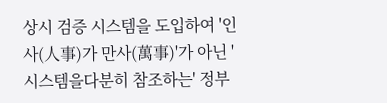상시 검증 시스템을 도입하여 '인사(人事)가 만사(萬事)'가 아닌 '시스템을다분히 참조하는' 정부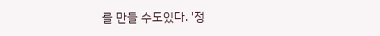를 만들 수도있다. '정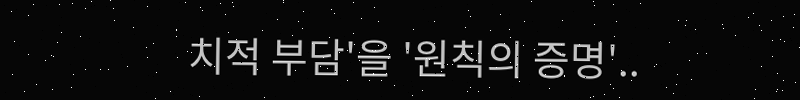치적 부담'을 '원칙의 증명'..